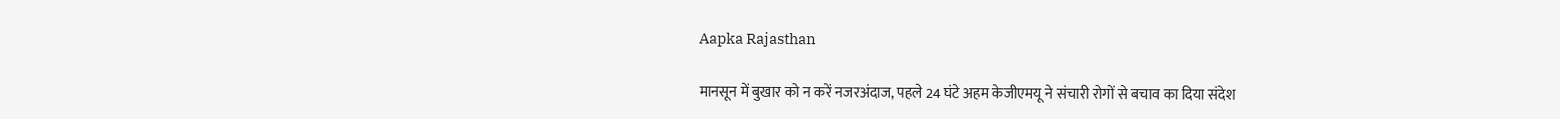Aapka Rajasthan

मानसून में बुखार को न करें नजरअंदाज, पहले 24 घंटे अहम केजीएमयू ने संचारी रोगों से बचाव का दिया संदेश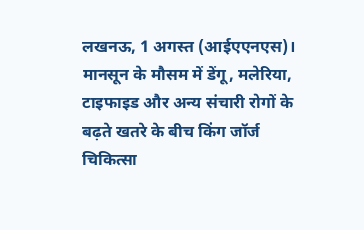लखनऊ, 1 अगस्त (आईएएनएस)। मानसून के मौसम में डेंगू, मलेरिया, टाइफाइड और अन्य संचारी रोगों के बढ़ते खतरे के बीच किंग जॉर्ज चिकित्सा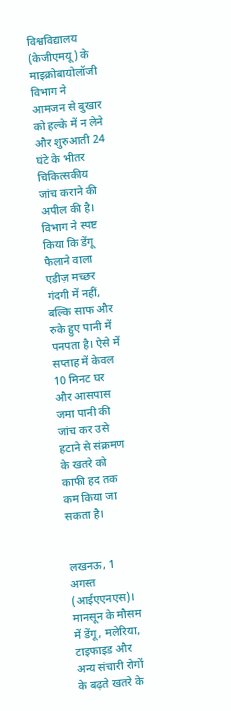विश्वविद्यालय (केजीएमयू) के माइक्रोबायोलॉजी विभाग ने आमजन से बुखार को हल्के में न लेने और शुरुआती 24 घंटे के भीतर चिकित्सकीय जांच कराने की अपील की है। विभाग ने स्पष्ट किया कि डेंगू फैलाने वाला एडीज़ मच्छर गंदगी में नहीं, बल्कि साफ और रुके हुए पानी में पनपता है। ऐसे में सप्ताह में केवल 10 मिनट घर और आसपास जमा पानी की जांच कर उसे हटाने से संक्रमण के खतरे को काफी हद तक कम किया जा सकता है।


लखनऊ, 1 अगस्त (आईएएनएस)। मानसून के मौसम में डेंगू, मलेरिया, टाइफाइड और अन्य संचारी रोगों के बढ़ते खतरे के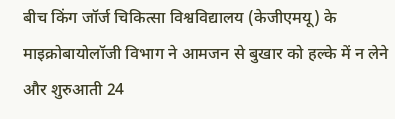बीच किंग जॉर्ज चिकित्सा विश्वविद्यालय (केजीएमयू) के माइक्रोबायोलॉजी विभाग ने आमजन से बुखार को हल्के में न लेने और शुरुआती 24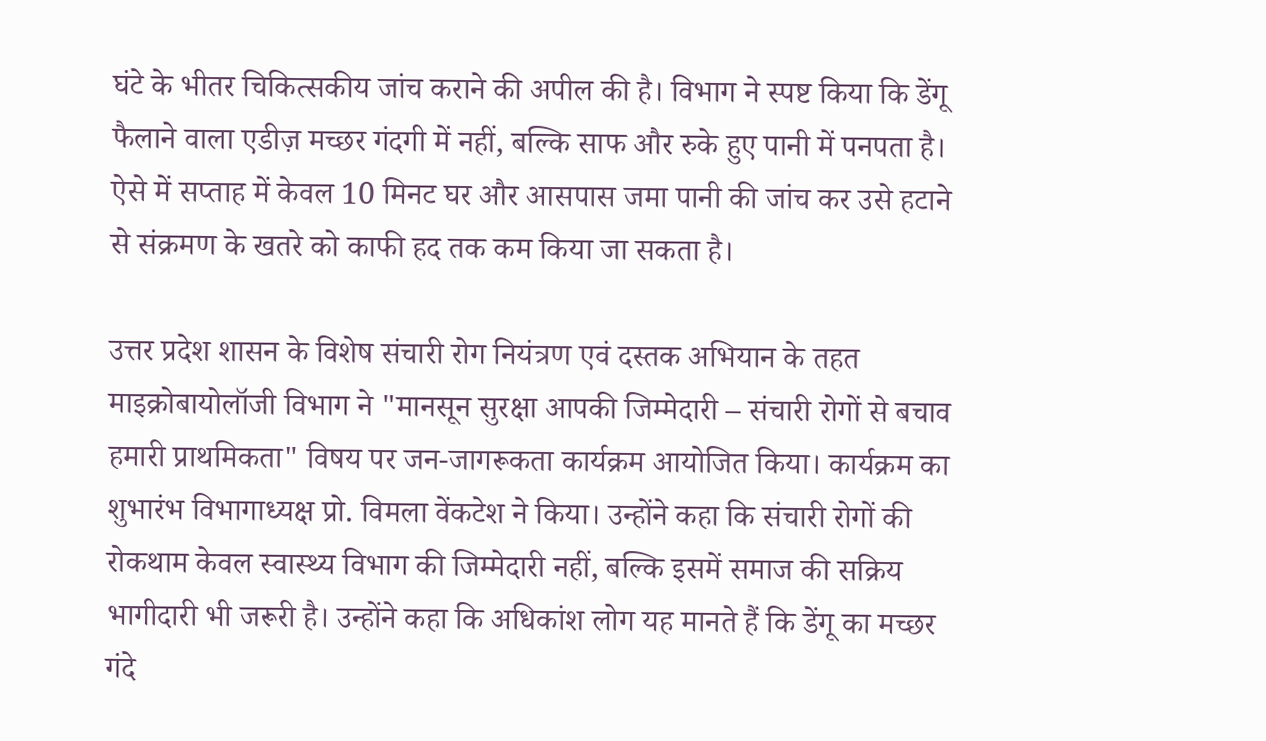घंटे के भीतर चिकित्सकीय जांच कराने की अपील की है। विभाग ने स्पष्ट किया कि डेंगू फैलाने वाला एडीज़ मच्छर गंदगी में नहीं, बल्कि साफ और रुके हुए पानी में पनपता है। ऐसे में सप्ताह में केवल 10 मिनट घर और आसपास जमा पानी की जांच कर उसे हटाने से संक्रमण के खतरे को काफी हद तक कम किया जा सकता है।

उत्तर प्रदेश शासन के विशेष संचारी रोग नियंत्रण एवं दस्तक अभियान के तहत माइक्रोबायोलॉजी विभाग ने "मानसून सुरक्षा आपकी जिम्मेदारी – संचारी रोगों से बचाव हमारी प्राथमिकता" विषय पर जन-जागरूकता कार्यक्रम आयोजित किया। कार्यक्रम का शुभारंभ विभागाध्यक्ष प्रो. विमला वेंकटेश ने किया। उन्होंने कहा कि संचारी रोगों की रोकथाम केवल स्वास्थ्य विभाग की जिम्मेदारी नहीं, बल्कि इसमें समाज की सक्रिय भागीदारी भी जरूरी है। उन्होंने कहा कि अधिकांश लोग यह मानते हैं कि डेंगू का मच्छर गंदे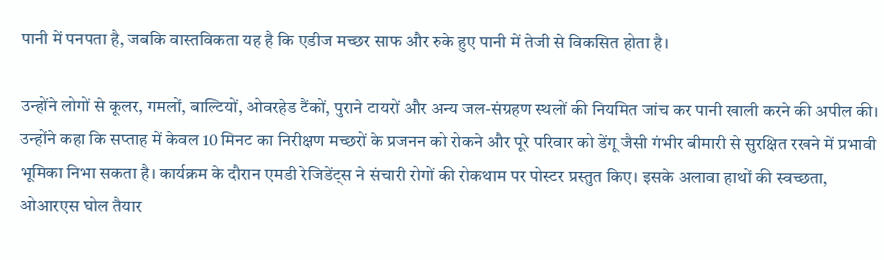पानी में पनपता है, जबकि वास्तविकता यह है कि एडीज मच्छर साफ और रुके हुए पानी में तेजी से विकसित होता है।

उन्होंने लोगों से कूलर, गमलों, बाल्टियों, ओवरहेड टैंकों, पुराने टायरों और अन्य जल-संग्रहण स्थलों की नियमित जांच कर पानी खाली करने की अपील की। उन्होंने कहा कि सप्ताह में केवल 10 मिनट का निरीक्षण मच्छरों के प्रजनन को रोकने और पूरे परिवार को डेंगू जैसी गंभीर बीमारी से सुरक्षित रखने में प्रभावी भूमिका निभा सकता है। कार्यक्रम के दौरान एमडी रेजिडेंट्स ने संचारी रोगों की रोकथाम पर पोस्टर प्रस्तुत किए। इसके अलावा हाथों की स्वच्छता, ओआरएस घोल तैयार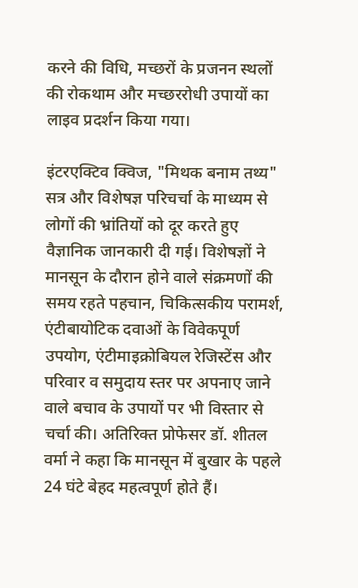करने की विधि, मच्छरों के प्रजनन स्थलों की रोकथाम और मच्छररोधी उपायों का लाइव प्रदर्शन किया गया।

इंटरएक्टिव क्विज, "मिथक बनाम तथ्य" सत्र और विशेषज्ञ परिचर्चा के माध्यम से लोगों की भ्रांतियों को दूर करते हुए वैज्ञानिक जानकारी दी गई। विशेषज्ञों ने मानसून के दौरान होने वाले संक्रमणों की समय रहते पहचान, चिकित्सकीय परामर्श, एंटीबायोटिक दवाओं के विवेकपूर्ण उपयोग, एंटीमाइक्रोबियल रेजिस्टेंस और परिवार व समुदाय स्तर पर अपनाए जाने वाले बचाव के उपायों पर भी विस्तार से चर्चा की। अतिरिक्त प्रोफेसर डॉ. शीतल वर्मा ने कहा कि मानसून में बुखार के पहले 24 घंटे बेहद महत्वपूर्ण होते हैं।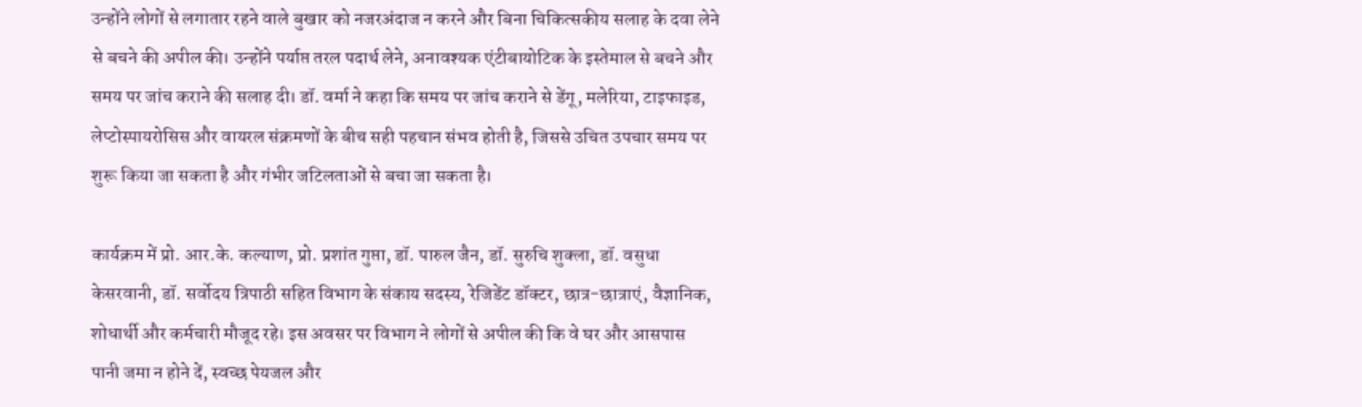उन्होंने लोगों से लगातार रहने वाले बुखार को नजरअंदाज न करने और बिना चिकित्सकीय सलाह के दवा लेने से बचने की अपील की। उन्होंने पर्याप्त तरल पदार्थ लेने, अनावश्यक एंटीबायोटिक के इस्तेमाल से बचने और समय पर जांच कराने की सलाह दी। डॉ. वर्मा ने कहा कि समय पर जांच कराने से डेंगू, मलेरिया, टाइफाइड, लेप्टोस्पायरोसिस और वायरल संक्रमणों के बीच सही पहचान संभव होती है, जिससे उचित उपचार समय पर शुरू किया जा सकता है और गंभीर जटिलताओं से बचा जा सकता है।

कार्यक्रम में प्रो. आर.के. कल्याण, प्रो. प्रशांत गुप्ता, डॉ. पारुल जैन, डॉ. सुरुचि शुक्ला, डॉ. वसुधा केसरवानी, डॉ. सर्वोदय त्रिपाठी सहित विभाग के संकाय सदस्य, रेजिडेंट डॉक्टर, छात्र-छात्राएं, वैज्ञानिक, शोधार्थी और कर्मचारी मौजूद रहे। इस अवसर पर विभाग ने लोगों से अपील की कि वे घर और आसपास पानी जमा न होने दें, स्वच्छ पेयजल और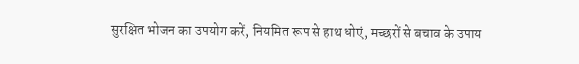सुरक्षित भोजन का उपयोग करें, नियमित रूप से हाथ धोएं, मच्छरों से बचाव के उपाय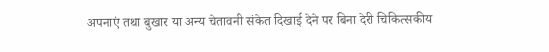अपनाएं तथा बुखार या अन्य चेतावनी संकेत दिखाई देने पर बिना देरी चिकित्सकीय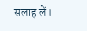सलाह लें।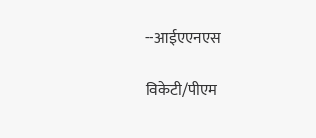--आईएएनएस

विकेटी/पीएम